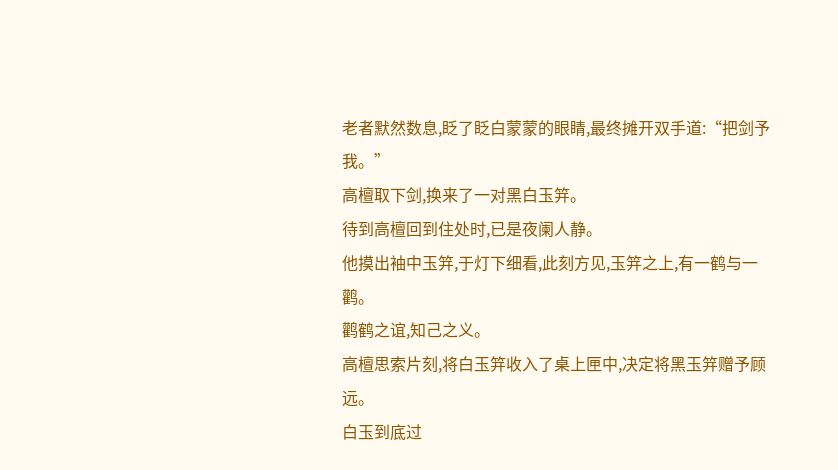老者默然数息,眨了眨白蒙蒙的眼睛,最终摊开双手道:“把剑予我。”
高檀取下剑,换来了一对黑白玉笄。
待到高檀回到住处时,已是夜阑人静。
他摸出袖中玉笄,于灯下细看,此刻方见,玉笄之上,有一鹤与一鹳。
鹳鹤之谊,知己之义。
高檀思索片刻,将白玉笄收入了桌上匣中,决定将黑玉笄赠予顾远。
白玉到底过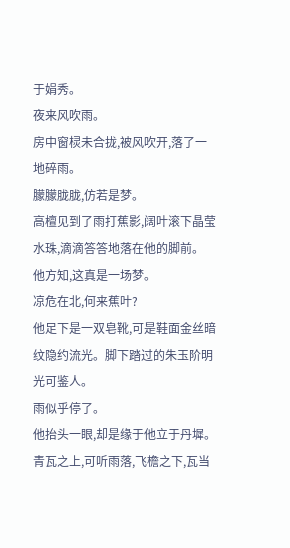于娟秀。
夜来风吹雨。
房中窗棂未合拢,被风吹开,落了一地碎雨。
朦朦胧胧,仿若是梦。
高檀见到了雨打蕉影,阔叶滚下晶莹水珠,滴滴答答地落在他的脚前。
他方知,这真是一场梦。
凉危在北,何来蕉叶?
他足下是一双皂靴,可是鞋面金丝暗纹隐约流光。脚下踏过的朱玉阶明光可鉴人。
雨似乎停了。
他抬头一眼,却是缘于他立于丹墀。
青瓦之上,可听雨落,飞檐之下,瓦当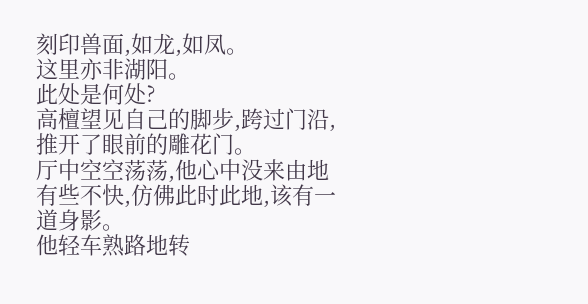刻印兽面,如龙,如凤。
这里亦非湖阳。
此处是何处?
高檀望见自己的脚步,跨过门沿,推开了眼前的雕花门。
厅中空空荡荡,他心中没来由地有些不快,仿佛此时此地,该有一道身影。
他轻车熟路地转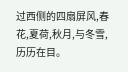过西侧的四扇屏风,春花,夏荷,秋月,与冬雪,历历在目。